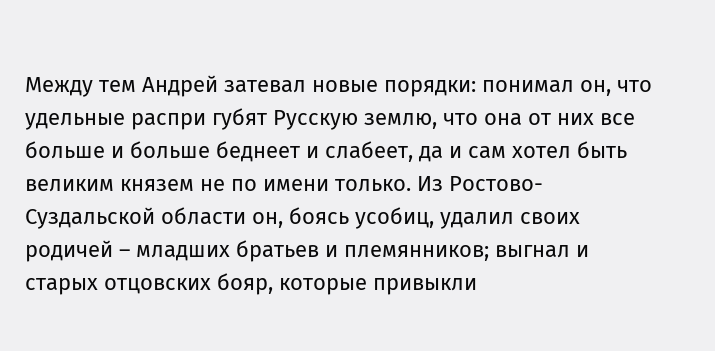Между тем Андрей затевал новые порядки: понимал он, что удельные распри губят Русскую землю, что она от них все больше и больше беднеет и слабеет, да и сам хотел быть великим князем не по имени только. Из Ростово-Суздальской области он, боясь усобиц, удалил своих родичей – младших братьев и племянников; выгнал и старых отцовских бояр, которые привыкли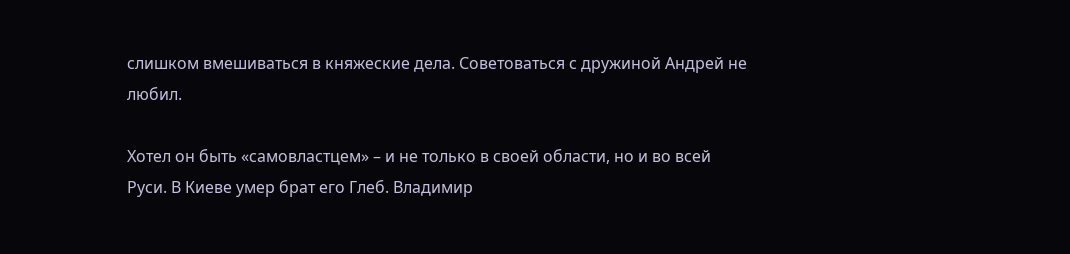слишком вмешиваться в княжеские дела. Советоваться с дружиной Андрей не любил.

Хотел он быть «самовластцем» – и не только в своей области, но и во всей Руси. В Киеве умер брат его Глеб. Владимир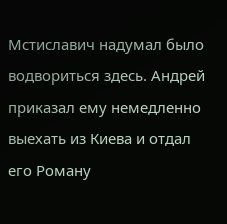Мстиславич надумал было водвориться здесь. Андрей приказал ему немедленно выехать из Киева и отдал его Роману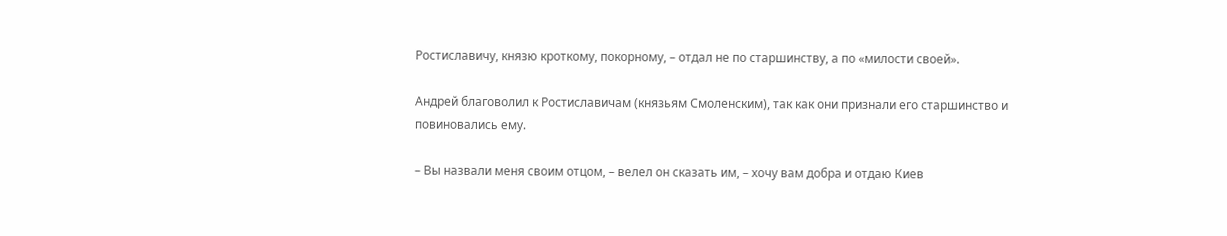Ростиславичу, князю кроткому, покорному, – отдал не по старшинству, а по «милости своей».

Андрей благоволил к Ростиславичам (князьям Смоленским), так как они признали его старшинство и повиновались ему.

– Вы назвали меня своим отцом, – велел он сказать им, – хочу вам добра и отдаю Киев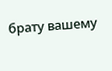брату вашему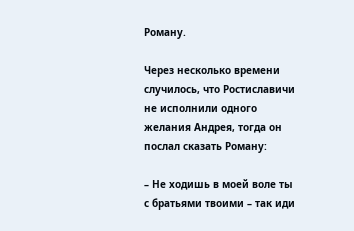Роману.

Через несколько времени случилось, что Ростиславичи не исполнили одного желания Андрея, тогда он послал сказать Роману:

– Не ходишь в моей воле ты с братьями твоими – так иди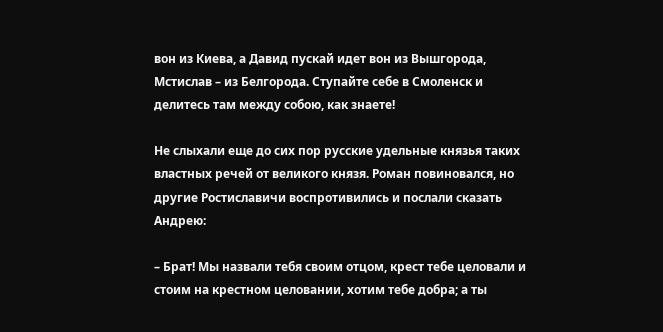вон из Киева, а Давид пускай идет вон из Вышгорода, Мстислав – из Белгорода. Ступайте себе в Смоленск и делитесь там между собою, как знаете!

Не слыхали еще до сих пор русские удельные князья таких властных речей от великого князя. Роман повиновался, но другие Ростиславичи воспротивились и послали сказать Андрею:

– Брат! Мы назвали тебя своим отцом, крест тебе целовали и стоим на крестном целовании, хотим тебе добра; а ты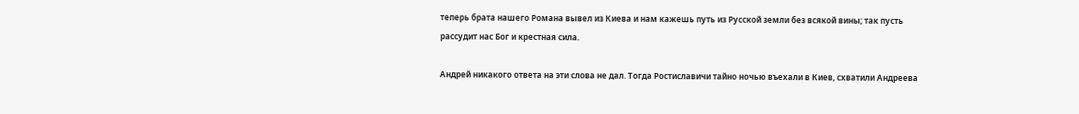теперь брата нашего Романа вывел из Киева и нам кажешь путь из Русской земли без всякой вины; так пусть рассудит нас Бог и крестная сила.

Андрей никакого ответа на эти слова не дал. Тогда Ростиславичи тайно ночью въехали в Киев, схватили Андреева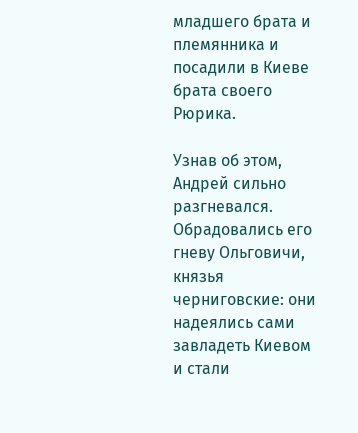младшего брата и племянника и посадили в Киеве брата своего Рюрика.

Узнав об этом, Андрей сильно разгневался. Обрадовались его гневу Ольговичи, князья черниговские: они надеялись сами завладеть Киевом и стали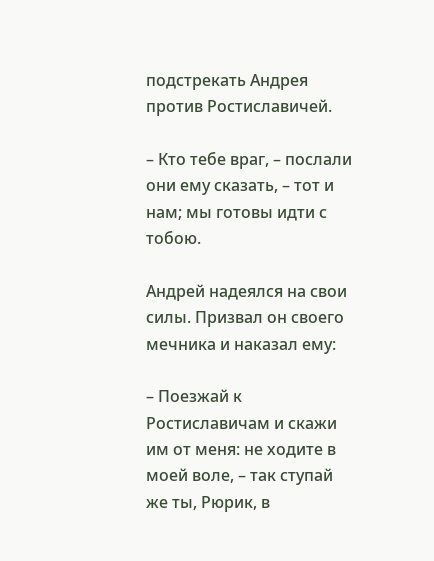подстрекать Андрея против Ростиславичей.

– Кто тебе враг, – послали они ему сказать, – тот и нам; мы готовы идти с тобою.

Андрей надеялся на свои силы. Призвал он своего мечника и наказал ему:

– Поезжай к Ростиславичам и скажи им от меня: не ходите в моей воле, – так ступай же ты, Рюрик, в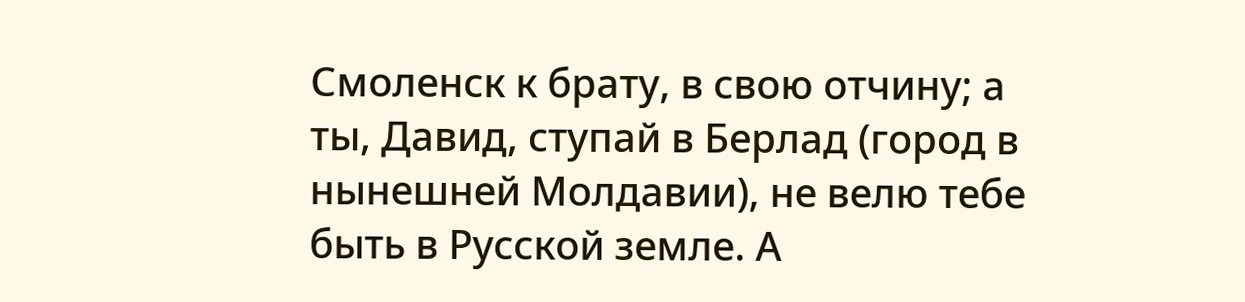Смоленск к брату, в свою отчину; а ты, Давид, ступай в Берлад (город в нынешней Молдавии), не велю тебе быть в Русской земле. А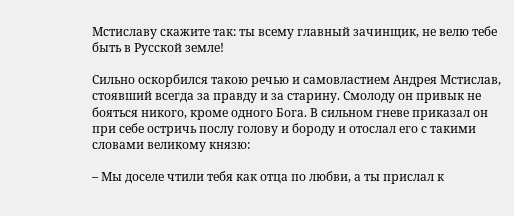Мстиславу скажите так: ты всему главный зачинщик, не велю тебе быть в Русской земле!

Сильно оскорбился такою речью и самовластием Андрея Мстислав, стоявший всегда за правду и за старину. Смолоду он привык не бояться никого, кроме одного Бога. В сильном гневе приказал он при себе остричь послу голову и бороду и отослал его с такими словами великому князю:

– Мы доселе чтили тебя как отца по любви, а ты прислал к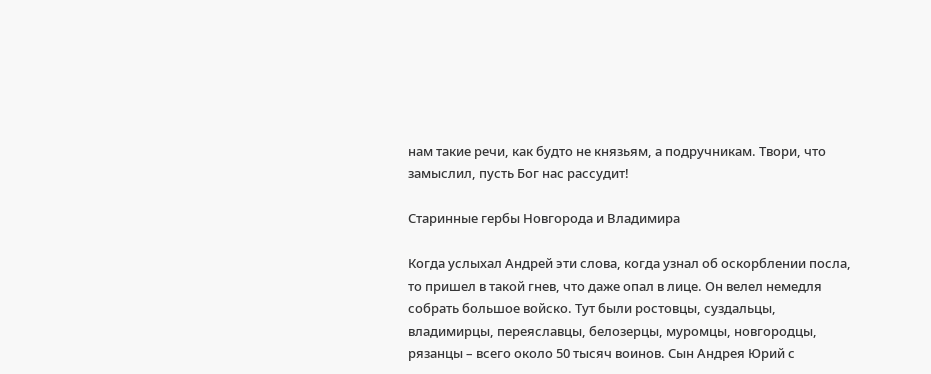нам такие речи, как будто не князьям, а подручникам. Твори, что замыслил, пусть Бог нас рассудит!

Старинные гербы Новгорода и Владимира

Когда услыхал Андрей эти слова, когда узнал об оскорблении посла, то пришел в такой гнев, что даже опал в лице. Он велел немедля собрать большое войско. Тут были ростовцы, суздальцы, владимирцы, переяславцы, белозерцы, муромцы, новгородцы, рязанцы – всего около 50 тысяч воинов. Сын Андрея Юрий с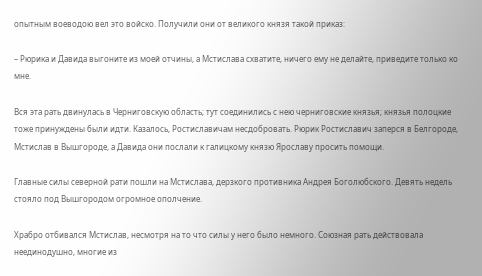опытным воеводою вел это войско. Получили они от великого князя такой приказ:

– Рюрика и Давида выгоните из моей отчины, а Мстислава схватите, ничего ему не делайте, приведите только ко мне.

Вся эта рать двинулась в Черниговскую область; тут соединились с нею черниговские князья; князья полоцкие тоже принуждены были идти. Казалось, Ростиславичам несдобровать. Рюрик Ростиславич заперся в Белгороде, Мстислав в Вышгороде, а Давида они послали к галицкому князю Ярославу просить помощи.

Главные силы северной рати пошли на Мстислава, дерзкого противника Андрея Боголюбского. Девять недель стояло под Вышгородом огромное ополчение.

Храбро отбивался Мстислав, несмотря на то что силы у него было немного. Союзная рать действовала неединодушно, многие из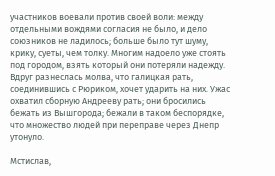участников воевали против своей воли: между отдельными вождями согласия не было, и дело союзников не ладилось; больше было тут шуму, крику, суеты, чем толку. Многим надоело уже стоять под городом, взять который они потеряли надежду. Вдруг разнеслась молва, что галицкая рать, соединившись с Рюриком, хочет ударить на них. Ужас охватил сборную Андрееву рать; они бросились бежать из Вышгорода; бежали в таком беспорядке, что множество людей при переправе через Днепр утонуло.

Мстислав,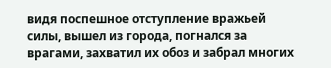видя поспешное отступление вражьей силы, вышел из города, погнался за врагами, захватил их обоз и забрал многих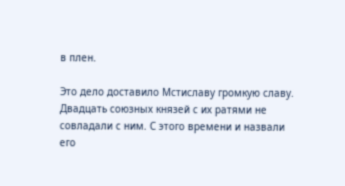в плен.

Это дело доставило Мстиславу громкую славу. Двадцать союзных князей с их ратями не совладали с ним. С этого времени и назвали его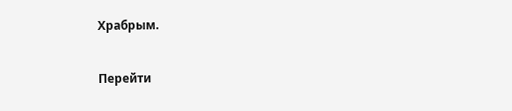Храбрым.

Перейти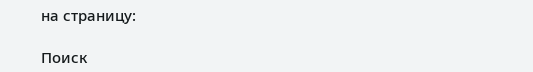на страницу:

Поиск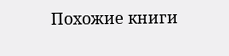Похожие книги